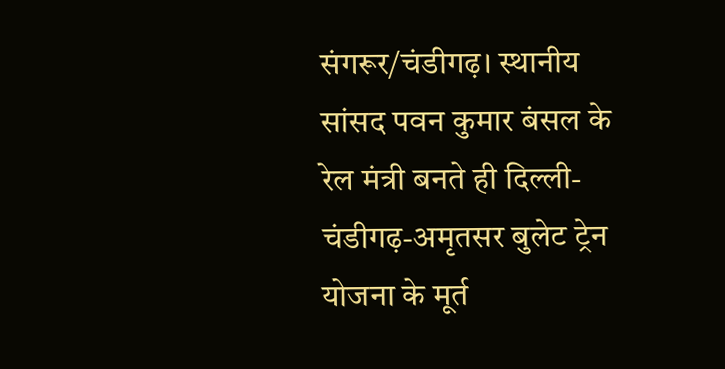संगरूर/चंडीगढ़। स्थानीय सांसद पवन कुमार बंसल के रेल मंत्री बनते ही दिल्ली-चंडीगढ़-अमृतसर बुलेट ट्रेन योजना के मूर्त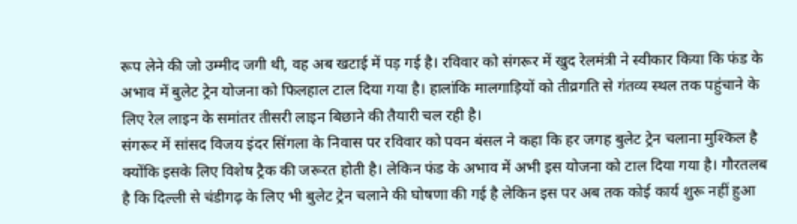रूप लेने की जो उम्मीद जगी थी, वह अब खटाई में पड़ गई है। रविवार को संगरूर में खुद रेलमंत्री ने स्वीकार किया कि फंड के अभाव में बुलेट ट्रेन योजना को फिलहाल टाल दिया गया है। हालांकि मालगाड़ियों को तीव्रगति से गंतव्य स्थल तक पहुंचाने के लिए रेल लाइन के समांतर तीसरी लाइन बिछाने की तैयारी चल रही है।
संगरूर में सांसद विजय इंदर सिंगला के निवास पर रविवार को पवन बंसल ने कहा कि हर जगह बुलेट ट्रेन चलाना मुश्किल है क्योंकि इसके लिए विशेष ट्रैक की जरूरत होती है। लेकिन फंड के अभाव में अभी इस योजना को टाल दिया गया है। गौरतलब है कि दिल्ली से चंडीगढ़ के लिए भी बुलेट ट्रेन चलाने की घोषणा की गई है लेकिन इस पर अब तक कोई कार्य शुरू नहीं हुआ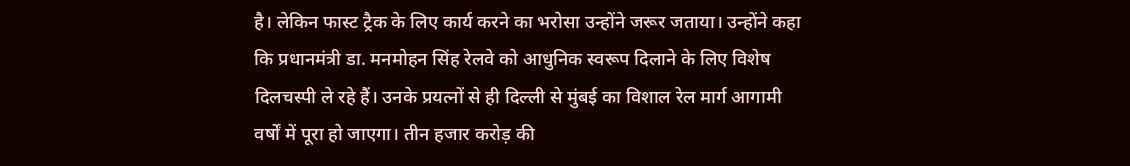है। लेकिन फास्ट ट्रैक के लिए कार्य करने का भरोसा उन्होंने जरूर जताया। उन्होंने कहा कि प्रधानमंत्री डा. मनमोहन सिंह रेलवे को आधुनिक स्वरूप दिलाने के लिए विशेष दिलचस्पी ले रहे हैं। उनके प्रयत्नों से ही दिल्ली से मुंबई का विशाल रेल मार्ग आगामी वर्षों में पूरा हो जाएगा। तीन हजार करोड़ की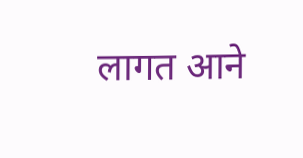लागत आने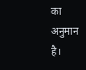का अनुमान है।